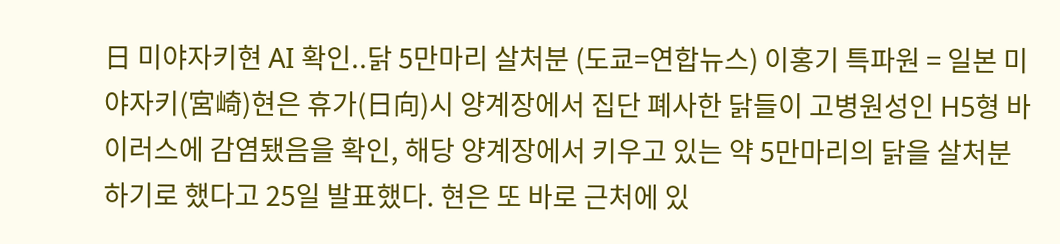日 미야자키현 AI 확인..닭 5만마리 살처분 (도쿄=연합뉴스) 이홍기 특파원 = 일본 미야자키(宮崎)현은 휴가(日向)시 양계장에서 집단 폐사한 닭들이 고병원성인 H5형 바이러스에 감염됐음을 확인, 해당 양계장에서 키우고 있는 약 5만마리의 닭을 살처분하기로 했다고 25일 발표했다. 현은 또 바로 근처에 있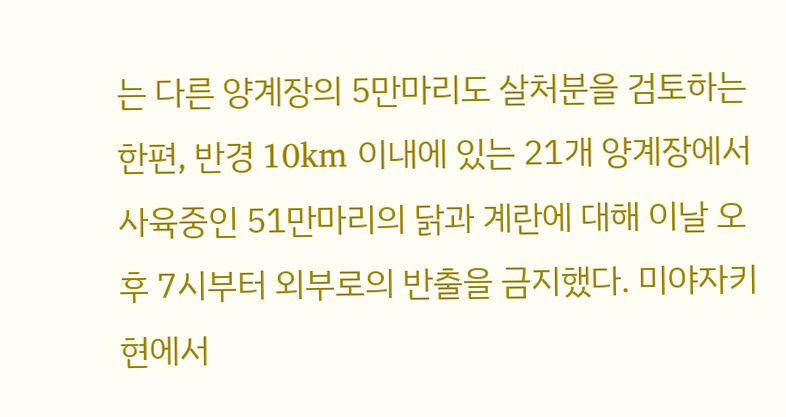는 다른 양계장의 5만마리도 살처분을 검토하는 한편, 반경 10km 이내에 있는 21개 양계장에서 사육중인 51만마리의 닭과 계란에 대해 이날 오후 7시부터 외부로의 반출을 금지했다. 미야자키현에서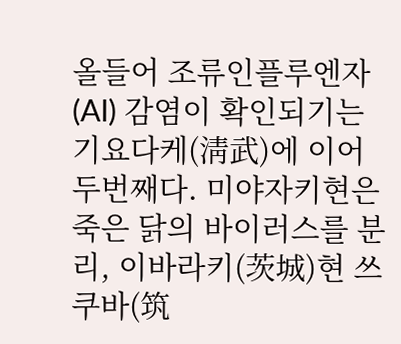올들어 조류인플루엔자(AI) 감염이 확인되기는 기요다케(淸武)에 이어 두번째다. 미야자키현은 죽은 닭의 바이러스를 분리, 이바라키(茨城)현 쓰쿠바(筑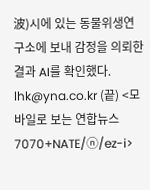波)시에 있는 동물위생연구소에 보내 감정을 의뢰한 결과 AI를 확인했다. lhk@yna.co.kr (끝) <모바일로 보는 연합뉴스 7070+NATE/ⓝ/ez-i>